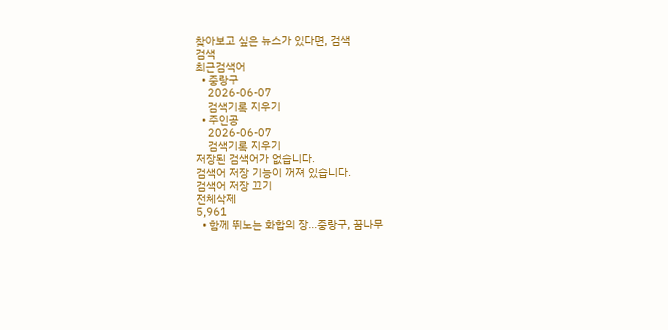찾아보고 싶은 뉴스가 있다면, 검색
검색
최근검색어
  • 중랑구
    2026-06-07
    검색기록 지우기
  • 주인공
    2026-06-07
    검색기록 지우기
저장된 검색어가 없습니다.
검색어 저장 기능이 꺼져 있습니다.
검색어 저장 끄기
전체삭제
5,961
  • 함께 뛰노는 화합의 장…중랑구, 꿈나무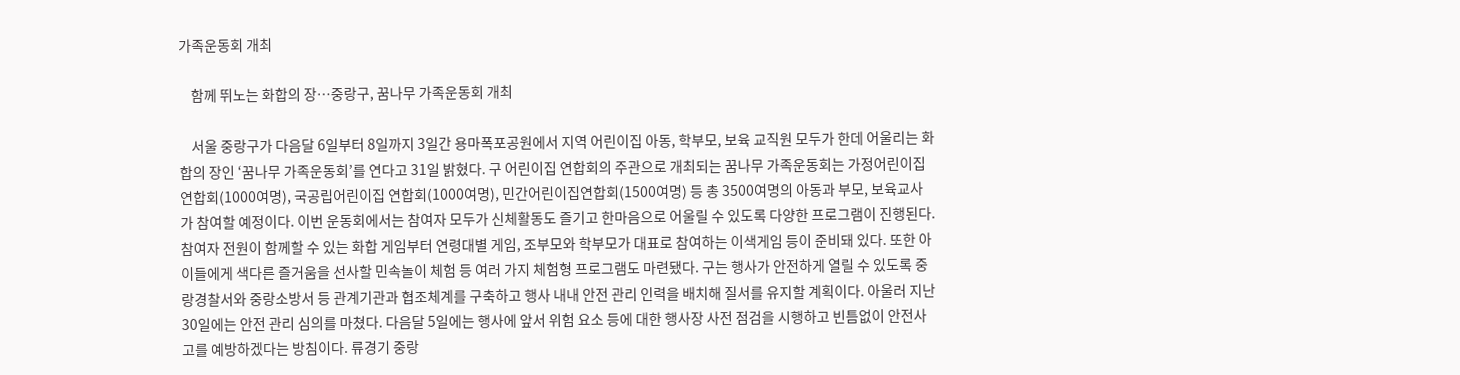가족운동회 개최

    함께 뛰노는 화합의 장…중랑구, 꿈나무 가족운동회 개최

    서울 중랑구가 다음달 6일부터 8일까지 3일간 용마폭포공원에서 지역 어린이집 아동, 학부모, 보육 교직원 모두가 한데 어울리는 화합의 장인 ‘꿈나무 가족운동회’를 연다고 31일 밝혔다. 구 어린이집 연합회의 주관으로 개최되는 꿈나무 가족운동회는 가정어린이집 연합회(1000여명), 국공립어린이집 연합회(1000여명), 민간어린이집연합회(1500여명) 등 총 3500여명의 아동과 부모, 보육교사가 참여할 예정이다. 이번 운동회에서는 참여자 모두가 신체활동도 즐기고 한마음으로 어울릴 수 있도록 다양한 프로그램이 진행된다. 참여자 전원이 함께할 수 있는 화합 게임부터 연령대별 게임, 조부모와 학부모가 대표로 참여하는 이색게임 등이 준비돼 있다. 또한 아이들에게 색다른 즐거움을 선사할 민속놀이 체험 등 여러 가지 체험형 프로그램도 마련됐다. 구는 행사가 안전하게 열릴 수 있도록 중랑경찰서와 중랑소방서 등 관계기관과 협조체계를 구축하고 행사 내내 안전 관리 인력을 배치해 질서를 유지할 계획이다. 아울러 지난 30일에는 안전 관리 심의를 마쳤다. 다음달 5일에는 행사에 앞서 위험 요소 등에 대한 행사장 사전 점검을 시행하고 빈틈없이 안전사고를 예방하겠다는 방침이다. 류경기 중랑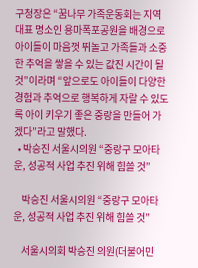구청장은 “꿈나무 가족운동회는 지역 대표 명소인 용마폭포공원을 배경으로 아이들이 마음껏 뛰놀고 가족들과 소중한 추억을 쌓을 수 있는 값진 시간이 될 것”이라며 “앞으로도 아이들이 다양한 경험과 추억으로 행복하게 자랄 수 있도록 아이 키우기 좋은 중랑을 만들어 가겠다”라고 말했다.
  • 박승진 서울시의원 “중랑구 모아타운, 성공적 사업 추진 위해 힘쓸 것”

    박승진 서울시의원 “중랑구 모아타운, 성공적 사업 추진 위해 힘쓸 것”

    서울시의회 박승진 의원(더불어민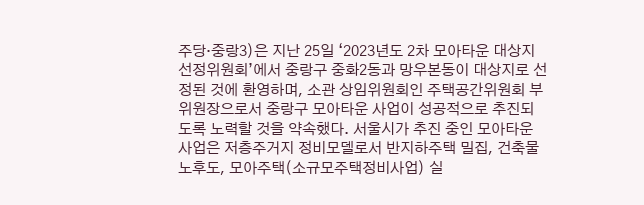주당·중랑3)은 지난 25일 ‘2023년도 2차 모아타운 대상지 선정위원회’에서 중랑구 중화2동과 망우본동이 대상지로 선정된 것에 환영하며, 소관 상임위원회인 주택공간위원회 부위원장으로서 중랑구 모아타운 사업이 성공적으로 추진되도록 노력할 것을 약속했다. 서울시가 추진 중인 모아타운 사업은 저층주거지 정비모델로서 반지하주택 밀집, 건축물 노후도, 모아주택(소규모주택정비사업) 실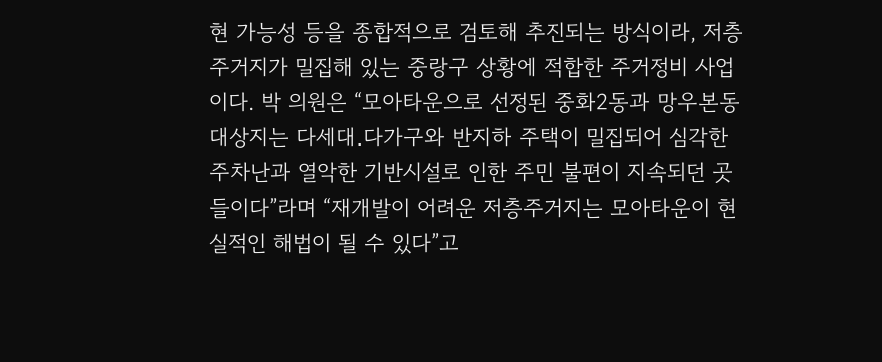현 가능성 등을 종합적으로 검토해 추진되는 방식이라, 저층주거지가 밀집해 있는 중랑구 상황에 적합한 주거정비 사업이다. 박 의원은 “모아타운으로 선정된 중화2동과 망우본동 대상지는 다세대․다가구와 반지하 주택이 밀집되어 심각한 주차난과 열악한 기반시설로 인한 주민 불편이 지속되던 곳들이다”라며 “재개발이 어려운 저층주거지는 모아타운이 현실적인 해법이 될 수 있다”고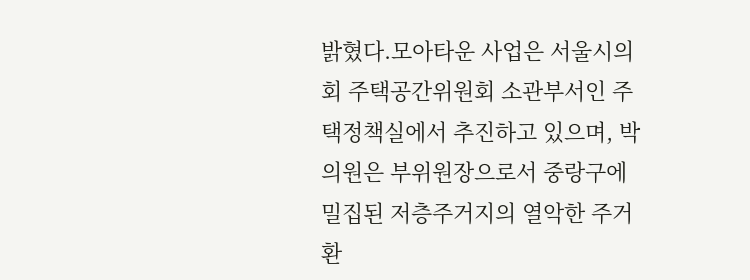밝혔다.모아타운 사업은 서울시의회 주택공간위원회 소관부서인 주택정책실에서 추진하고 있으며, 박 의원은 부위원장으로서 중랑구에 밀집된 저층주거지의 열악한 주거환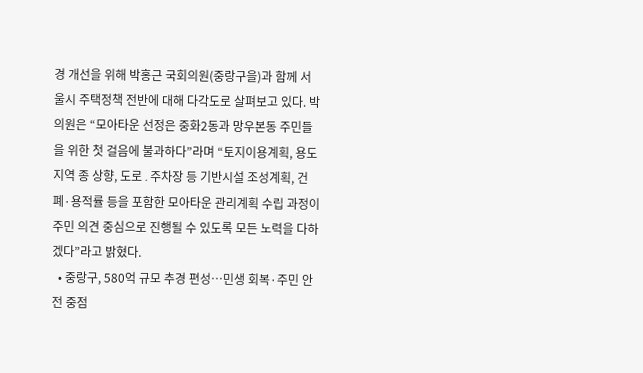경 개선을 위해 박홍근 국회의원(중랑구을)과 함께 서울시 주택정책 전반에 대해 다각도로 살펴보고 있다. 박 의원은 “모아타운 선정은 중화2동과 망우본동 주민들을 위한 첫 걸음에 불과하다”라며 “토지이용계획, 용도지역 종 상향, 도로․주차장 등 기반시설 조성계획, 건폐·용적률 등을 포함한 모아타운 관리계획 수립 과정이 주민 의견 중심으로 진행될 수 있도록 모든 노력을 다하겠다”라고 밝혔다.
  • 중랑구, 580억 규모 추경 편성…민생 회복·주민 안전 중점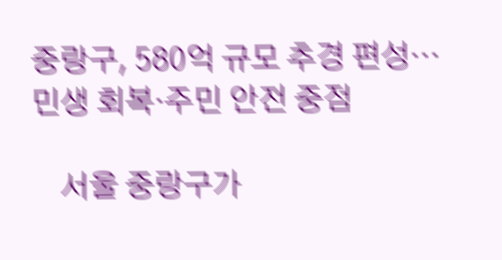중랑구, 580억 규모 추경 편성…민생 회복·주민 안전 중점

    서울 중랑구가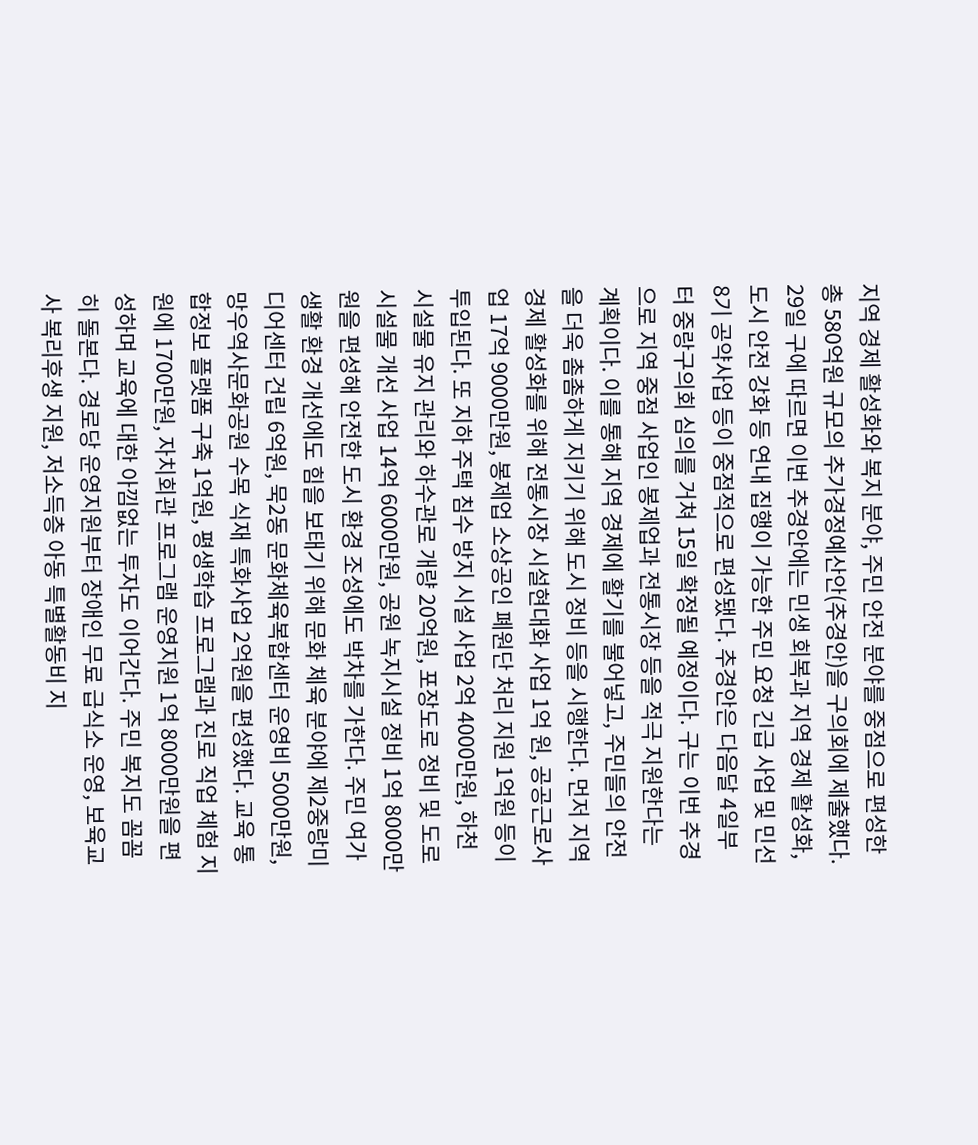지역 경제 활성화와 복지 분야, 주민 안전 분야를 중점으로 편성한 총 580억원 규모의 추가경정예산안(추경안)을 구의회에 제출했다. 29일 구에 따르면 이번 추경안에는 민생 회복과 지역 경제 활성화, 도시 안전 강화 등 연내 집행이 가능한 주민 요청 긴급 사업 및 민선 8기 공약사업 등이 중점적으로 편성됐다. 추경안은 다음달 4일부터 중랑구의회 심의를 거쳐 15일 확정될 예정이다. 구는 이번 추경으로 지역 중점 사업인 봉제업과 전통시장 등을 적극 지원한다는 계획이다. 이를 통해 지역 경제에 활기를 불어넣고, 주민들의 안전을 더욱 촘촘하게 지키기 위해 도시 정비 등을 시행한다. 먼저 지역 경제 활성화를 위해 전통시장 시설현대화 사업 1억 원, 공공근로사업 17억 9000만원, 봉제업 소상공인 폐원단 처리 지원 1억원 등이 투입된다. 또 지하 주택 침수 방지 시설 사업 2억 4000만원, 하천 시설물 유지 관리와 하수관로 개량 20억원, 포장도로 정비 및 도로시설물 개선 사업 14억 6000만원, 공원 녹지시설 정비 1억 8000만원을 편성해 안전한 도시 환경 조성에도 박차를 가한다. 주민 여가 생활 환경 개선에도 힘을 보태기 위해 문화 체육 분야에 제2중랑미디어센터 건립 6억원, 묵2동 문화체육복합센터 운영비 5000만원, 망우역사문화공원 수목 식재 특화사업 2억원을 편성했다. 교육 통합정보 플랫폼 구축 1억원, 평생학습 프로그램과 진로 직업 체험 지원에 1700만원, 자치회관 프로그램 운영지원 1억 8000만원을 편성하며 교육에 대한 아낌없는 투자도 이어간다. 주민 복지도 꼼꼼히 돌본다. 경로당 운영지원부터 장애인 무료 급식소 운영, 보육교사 복리후생 지원, 저소득층 아동 특별활동비 지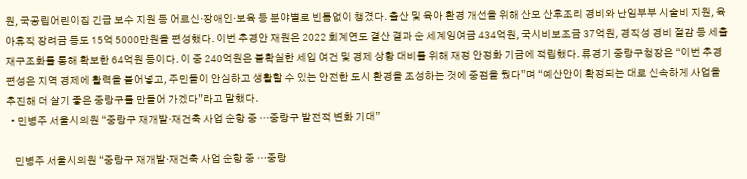원, 국공립어린이집 긴급 보수 지원 등 어르신·장애인·보육 등 분야별로 빈틈없이 챙겼다. 출산 및 육아 환경 개선을 위해 산모 산후조리 경비와 난임부부 시술비 지원, 육아휴직 장려금 등도 15억 5000만원을 편성했다. 이번 추경안 재원은 2022 회계연도 결산 결과 순 세계잉여금 434억원, 국시비보조금 37억원, 경직성 경비 절감 등 세출 재구조화를 통해 확보한 64억원 등이다. 이 중 240억원은 불확실한 세입 여건 및 경제 상황 대비를 위해 재정 안정화 기금에 적립했다. 류경기 중랑구청장은 “이번 추경 편성은 지역 경제에 활력을 불어넣고, 주민들이 안심하고 생활할 수 있는 안전한 도시 환경을 조성하는 것에 중점을 뒀다”며 “예산안이 확정되는 대로 신속하게 사업을 추진해 더 살기 좋은 중랑구를 만들어 가겠다”라고 말했다.
  • 민병주 서울시의원 “중랑구 재개발·재건축 사업 순항 중 …중랑구 발전적 변화 기대”

    민병주 서울시의원 “중랑구 재개발·재건축 사업 순항 중 …중랑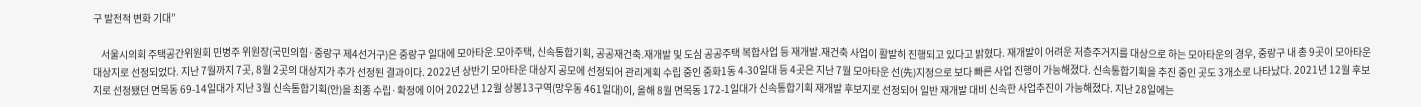구 발전적 변화 기대”

    서울시의회 주택공간위원회 민병주 위원장(국민의힘·중랑구 제4선거구)은 중랑구 일대에 모아타운․모아주택, 신속통합기획, 공공재건축․재개발 및 도심 공공주택 복합사업 등 재개발․재건축 사업이 활발히 진행되고 있다고 밝혔다. 재개발이 어려운 저층주거지를 대상으로 하는 모아타운의 경우, 중랑구 내 총 9곳이 모아타운 대상지로 선정되었다. 지난 7월까지 7곳, 8월 2곳의 대상지가 추가 선정된 결과이다. 2022년 상반기 모아타운 대상지 공모에 선정되어 관리계획 수립 중인 중화1동 4-30일대 등 4곳은 지난 7월 모아타운 선(先)지정으로 보다 빠른 사업 진행이 가능해졌다. 신속통합기획을 추진 중인 곳도 3개소로 나타났다. 2021년 12월 후보지로 선정됐던 면목동 69-14일대가 지난 3월 신속통합기획(안)을 최종 수립·확정에 이어 2022년 12월 상봉13구역(망우동 461일대)이, 올해 8월 면목동 172-1일대가 신속통합기획 재개발 후보지로 선정되어 일반 재개발 대비 신속한 사업추진이 가능해졌다. 지난 28일에는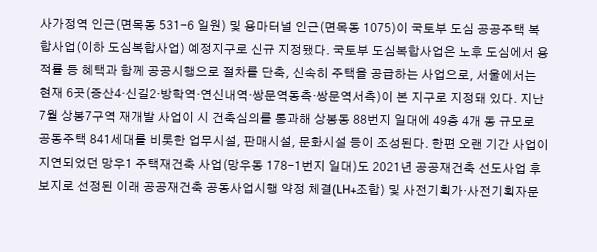사가정역 인근(면목동 531-6 일원) 및 용마터널 인근(면목동 1075)이 국토부 도심 공공주택 복합사업(이하 도심복합사업) 예정지구로 신규 지정됐다. 국토부 도심복합사업은 노후 도심에서 용적률 등 혜택과 함께 공공시행으로 절차를 단축, 신속히 주택을 공급하는 사업으로, 서울에서는 현재 6곳(증산4·신길2·방학역·연신내역·쌍문역동측·쌍문역서측)이 본 지구로 지정돼 있다. 지난 7월 상봉7구역 재개발 사업이 시 건축심의를 통과해 상봉동 88번지 일대에 49층 4개 동 규모로 공동주택 841세대를 비롯한 업무시설, 판매시설, 문화시설 등이 조성된다. 한편 오랜 기간 사업이 지연되었던 망우1 주택재건축 사업(망우동 178-1번지 일대)도 2021년 공공재건축 선도사업 후보지로 선정된 이래 공공재건축 공동사업시행 약정 체결(LH+조합) 및 사전기획가·사전기획자문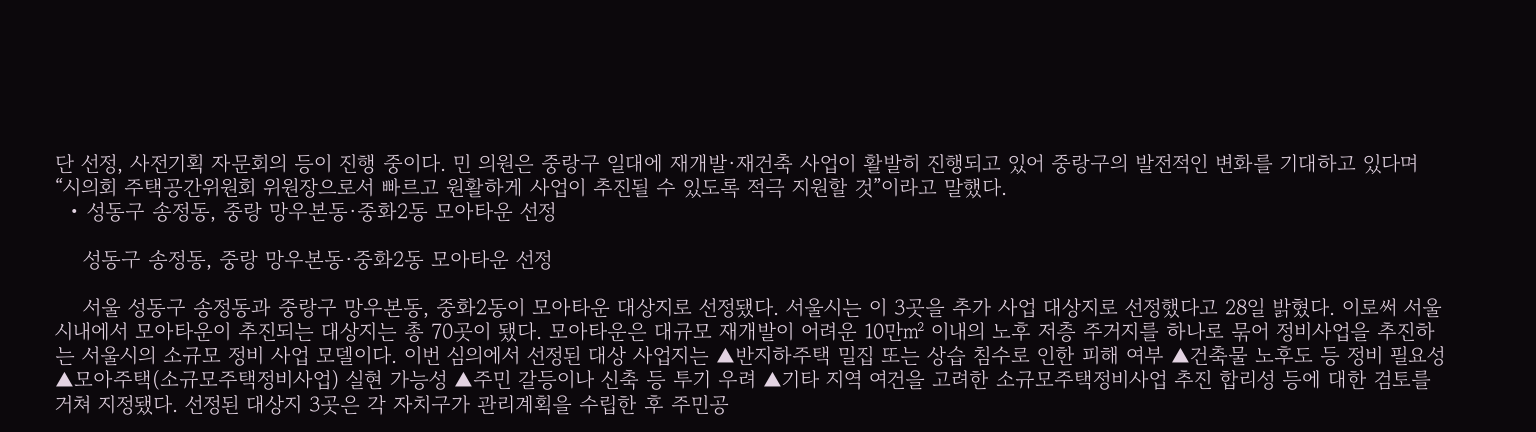단 선정, 사전기획 자문회의 등이 진행 중이다. 민 의원은 중랑구 일대에 재개발·재건축 사업이 활발히 진행되고 있어 중랑구의 발전적인 변화를 기대하고 있다며 “시의회 주택공간위원회 위원장으로서 빠르고 원활하게 사업이 추진될 수 있도록 적극 지원할 것”이라고 말했다.
  • 성동구 송정동, 중랑 망우본동·중화2동 모아타운 선정

    성동구 송정동, 중랑 망우본동·중화2동 모아타운 선정

    서울 성동구 송정동과 중랑구 망우본동, 중화2동이 모아타운 대상지로 선정됐다. 서울시는 이 3곳을 추가 사업 대상지로 선정했다고 28일 밝혔다. 이로써 서울 시내에서 모아타운이 추진되는 대상지는 총 70곳이 됐다. 모아타운은 대규모 재개발이 어려운 10만㎡ 이내의 노후 저층 주거지를 하나로 묶어 정비사업을 추진하는 서울시의 소규모 정비 사업 모델이다. 이번 심의에서 선정된 대상 사업지는 ▲반지하주택 밀집 또는 상습 침수로 인한 피해 여부 ▲건축물 노후도 등 정비 필요성 ▲모아주택(소규모주택정비사업) 실현 가능성 ▲주민 갈등이나 신축 등 투기 우려 ▲기타 지역 여건을 고려한 소규모주택정비사업 추진 합리성 등에 대한 검토를 거쳐 지정됐다. 선정된 대상지 3곳은 각 자치구가 관리계획을 수립한 후 주민공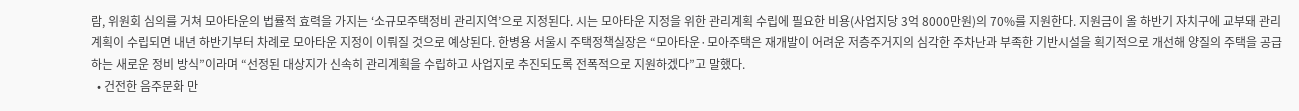람, 위원회 심의를 거쳐 모아타운의 법률적 효력을 가지는 ‘소규모주택정비 관리지역’으로 지정된다. 시는 모아타운 지정을 위한 관리계획 수립에 필요한 비용(사업지당 3억 8000만원)의 70%를 지원한다. 지원금이 올 하반기 자치구에 교부돼 관리계획이 수립되면 내년 하반기부터 차례로 모아타운 지정이 이뤄질 것으로 예상된다. 한병용 서울시 주택정책실장은 “모아타운·모아주택은 재개발이 어려운 저층주거지의 심각한 주차난과 부족한 기반시설을 획기적으로 개선해 양질의 주택을 공급하는 새로운 정비 방식”이라며 “선정된 대상지가 신속히 관리계획을 수립하고 사업지로 추진되도록 전폭적으로 지원하겠다”고 말했다.
  • 건전한 음주문화 만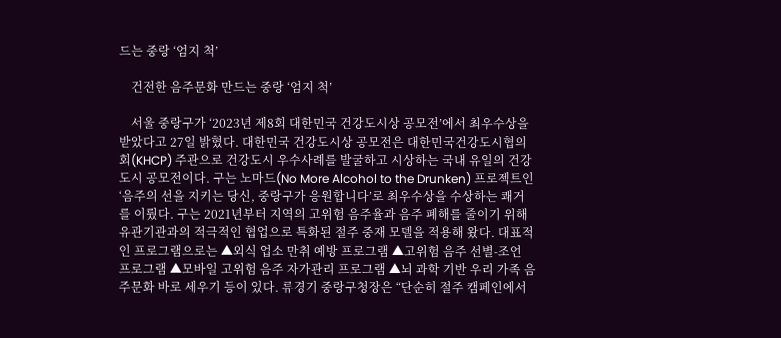드는 중랑 ‘엄지 척’

    건전한 음주문화 만드는 중랑 ‘엄지 척’

    서울 중랑구가 ‘2023년 제8회 대한민국 건강도시상 공모전’에서 최우수상을 받았다고 27일 밝혔다. 대한민국 건강도시상 공모전은 대한민국건강도시협의회(KHCP) 주관으로 건강도시 우수사례를 발굴하고 시상하는 국내 유일의 건강도시 공모전이다. 구는 노마드(No More Alcohol to the Drunken) 프로젝트인 ‘음주의 선을 지키는 당신, 중랑구가 응원합니다’로 최우수상을 수상하는 쾌거를 이뤘다. 구는 2021년부터 지역의 고위험 음주율과 음주 폐해를 줄이기 위해 유관기관과의 적극적인 협업으로 특화된 절주 중재 모델을 적용해 왔다. 대표적인 프로그램으로는 ▲외식 업소 만취 예방 프로그램 ▲고위험 음주 선별-조언 프로그램 ▲모바일 고위험 음주 자가관리 프로그램 ▲뇌 과학 기반 우리 가족 음주문화 바로 세우기 등이 있다. 류경기 중랑구청장은 “단순히 절주 캠페인에서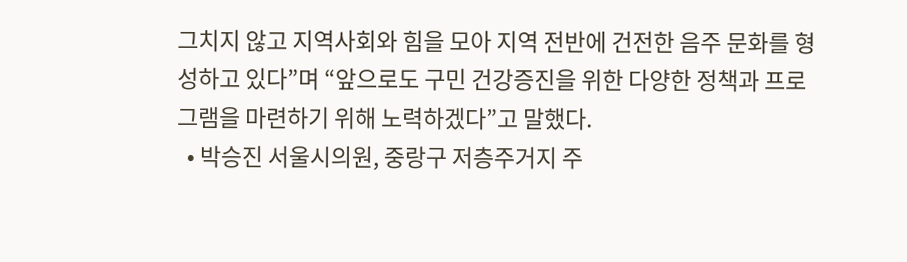그치지 않고 지역사회와 힘을 모아 지역 전반에 건전한 음주 문화를 형성하고 있다”며 “앞으로도 구민 건강증진을 위한 다양한 정책과 프로그램을 마련하기 위해 노력하겠다”고 말했다.
  • 박승진 서울시의원, 중랑구 저층주거지 주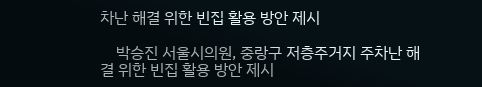차난 해결 위한 빈집 활용 방안 제시

    박승진 서울시의원, 중랑구 저층주거지 주차난 해결 위한 빈집 활용 방안 제시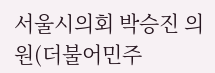서울시의회 박승진 의원(더불어민주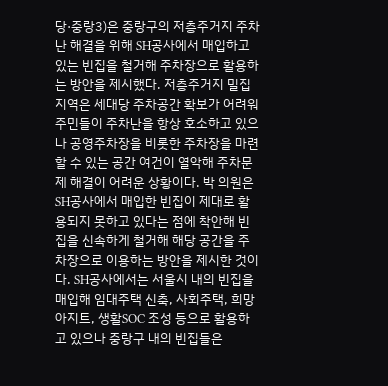당·중랑3)은 중랑구의 저층주거지 주차난 해결을 위해 SH공사에서 매입하고 있는 빈집을 철거해 주차장으로 활용하는 방안을 제시했다. 저층주거지 밀집 지역은 세대당 주차공간 확보가 어려워 주민들이 주차난을 항상 호소하고 있으나 공영주차장을 비롯한 주차장을 마련할 수 있는 공간 여건이 열악해 주차문제 해결이 어려운 상황이다. 박 의원은 SH공사에서 매입한 빈집이 제대로 활용되지 못하고 있다는 점에 착안해 빈집을 신속하게 철거해 해당 공간을 주차장으로 이용하는 방안을 제시한 것이다. SH공사에서는 서울시 내의 빈집을 매입해 임대주택 신축, 사회주택, 희망아지트, 생활SOC 조성 등으로 활용하고 있으나 중랑구 내의 빈집들은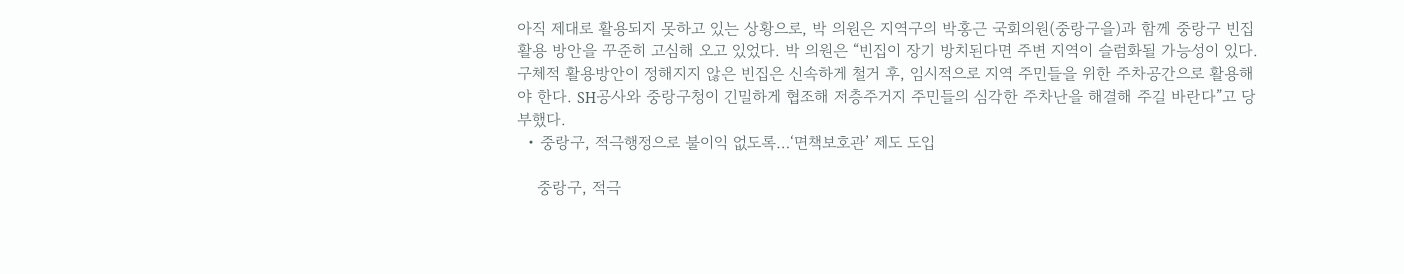아직 제대로 활용되지 못하고 있는 상황으로, 박 의원은 지역구의 박홍근 국회의원(중랑구을)과 함께 중랑구 빈집 활용 방안을 꾸준히 고심해 오고 있었다. 박 의원은 “빈집이 장기 방치된다면 주변 지역이 슬럼화될 가능성이 있다. 구체적 활용방안이 정해지지 않은 빈집은 신속하게 철거 후, 임시적으로 지역 주민들을 위한 주차공간으로 활용해야 한다. SH공사와 중랑구청이 긴밀하게 협조해 저층주거지 주민들의 심각한 주차난을 해결해 주길 바란다”고 당부했다.
  • 중랑구, 적극행정으로 불이익 없도록…‘면책보호관’ 제도 도입

    중랑구, 적극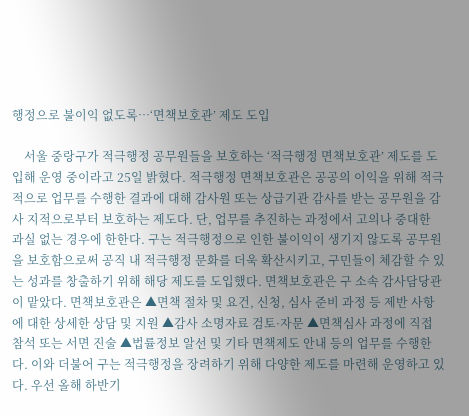행정으로 불이익 없도록…‘면책보호관’ 제도 도입

    서울 중랑구가 적극행정 공무원들을 보호하는 ‘적극행정 면책보호관’ 제도를 도입해 운영 중이라고 25일 밝혔다. 적극행정 면책보호관은 공공의 이익을 위해 적극적으로 업무를 수행한 결과에 대해 감사원 또는 상급기관 감사를 받는 공무원을 감사 지적으로부터 보호하는 제도다. 단, 업무를 추진하는 과정에서 고의나 중대한 과실 없는 경우에 한한다. 구는 적극행정으로 인한 불이익이 생기지 않도록 공무원을 보호함으로써 공직 내 적극행정 문화를 더욱 확산시키고, 구민들이 체감할 수 있는 성과를 창출하기 위해 해당 제도를 도입했다. 면책보호관은 구 소속 감사담당관이 맡았다. 면책보호관은 ▲면책 절차 및 요건, 신청, 심사 준비 과정 등 제반 사항에 대한 상세한 상담 및 지원 ▲감사 소명자료 검토·자문 ▲면책심사 과정에 직접 참석 또는 서면 진술 ▲법률정보 알선 및 기타 면책제도 안내 등의 업무를 수행한다. 이와 더불어 구는 적극행정을 장려하기 위해 다양한 제도를 마련해 운영하고 있다. 우선 올해 하반기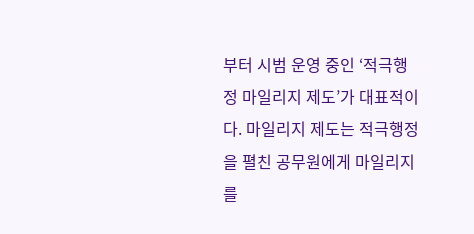부터 시범 운영 중인 ‘적극행정 마일리지 제도’가 대표적이다. 마일리지 제도는 적극행정을 펼친 공무원에게 마일리지를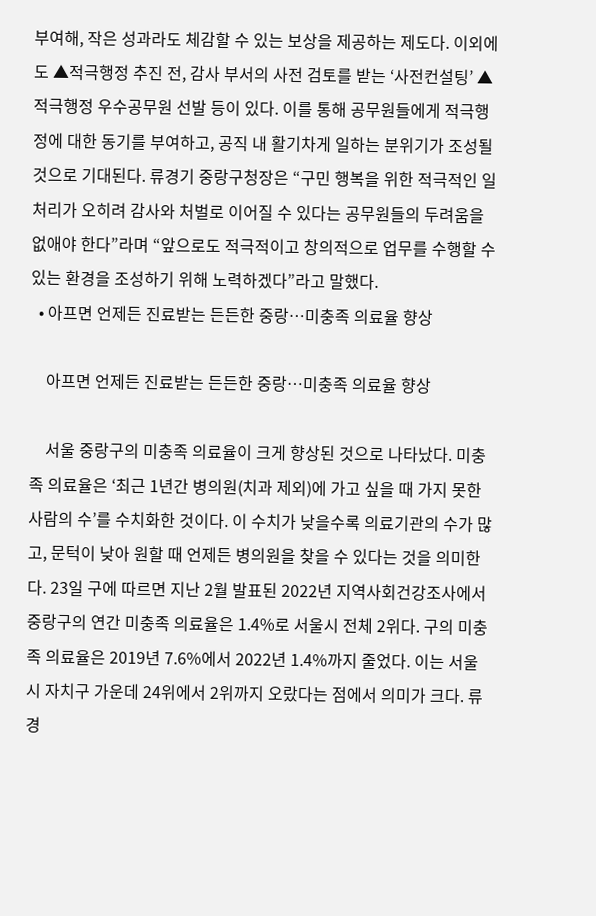부여해, 작은 성과라도 체감할 수 있는 보상을 제공하는 제도다. 이외에도 ▲적극행정 추진 전, 감사 부서의 사전 검토를 받는 ‘사전컨설팅’ ▲적극행정 우수공무원 선발 등이 있다. 이를 통해 공무원들에게 적극행정에 대한 동기를 부여하고, 공직 내 활기차게 일하는 분위기가 조성될 것으로 기대된다. 류경기 중랑구청장은 “구민 행복을 위한 적극적인 일처리가 오히려 감사와 처벌로 이어질 수 있다는 공무원들의 두려움을 없애야 한다”라며 “앞으로도 적극적이고 창의적으로 업무를 수행할 수 있는 환경을 조성하기 위해 노력하겠다”라고 말했다.
  • 아프면 언제든 진료받는 든든한 중랑…미충족 의료율 향상

    아프면 언제든 진료받는 든든한 중랑…미충족 의료율 향상

    서울 중랑구의 미충족 의료율이 크게 향상된 것으로 나타났다. 미충족 의료율은 ‘최근 1년간 병의원(치과 제외)에 가고 싶을 때 가지 못한 사람의 수’를 수치화한 것이다. 이 수치가 낮을수록 의료기관의 수가 많고, 문턱이 낮아 원할 때 언제든 병의원을 찾을 수 있다는 것을 의미한다. 23일 구에 따르면 지난 2월 발표된 2022년 지역사회건강조사에서 중랑구의 연간 미충족 의료율은 1.4%로 서울시 전체 2위다. 구의 미충족 의료율은 2019년 7.6%에서 2022년 1.4%까지 줄었다. 이는 서울시 자치구 가운데 24위에서 2위까지 오랐다는 점에서 의미가 크다. 류경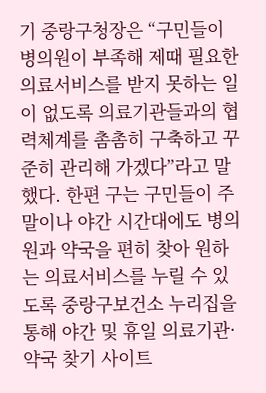기 중랑구청장은 “구민들이 병의원이 부족해 제때 필요한 의료서비스를 받지 못하는 일이 없도록 의료기관들과의 협력체계를 촘촘히 구축하고 꾸준히 관리해 가겠다”라고 말했다. 한편 구는 구민들이 주말이나 야간 시간대에도 병의원과 약국을 편히 찾아 원하는 의료서비스를 누릴 수 있도록 중랑구보건소 누리집을 통해 야간 및 휴일 의료기관·약국 찾기 사이트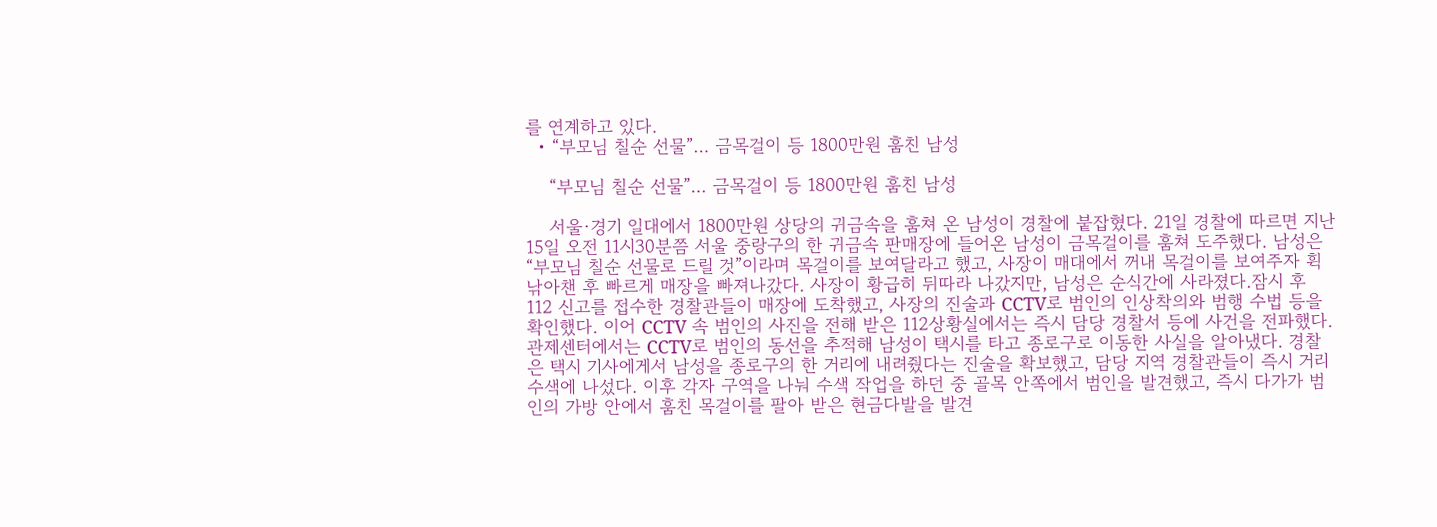를 연계하고 있다.
  • “부모님 칠순 선물”… 금목걸이 등 1800만원 훔친 남성

    “부모님 칠순 선물”… 금목걸이 등 1800만원 훔친 남성

    서울·경기 일대에서 1800만원 상당의 귀금속을 훔쳐 온 남성이 경찰에 붙잡혔다. 21일 경찰에 따르면 지난 15일 오전 11시30분쯤 서울 중랑구의 한 귀금속 판매장에 들어온 남성이 금목걸이를 훔쳐 도주했다. 남성은 “부모님 칠순 선물로 드릴 것”이라며 목걸이를 보여달라고 했고, 사장이 매대에서 꺼내 목걸이를 보여주자 휙 낚아챈 후 빠르게 매장을 빠져나갔다. 사장이 황급히 뒤따라 나갔지만, 남성은 순식간에 사라졌다.잠시 후 112 신고를 접수한 경찰관들이 매장에 도착했고, 사장의 진술과 CCTV로 범인의 인상착의와 범행 수법 등을 확인했다. 이어 CCTV 속 범인의 사진을 전해 받은 112상황실에서는 즉시 담당 경찰서 등에 사건을 전파했다. 관제센터에서는 CCTV로 범인의 동선을 추적해 남성이 택시를 타고 종로구로 이동한 사실을 알아냈다. 경찰은 택시 기사에게서 남성을 종로구의 한 거리에 내려줬다는 진술을 확보했고, 담당 지역 경찰관들이 즉시 거리 수색에 나섰다. 이후 각자 구역을 나눠 수색 작업을 하던 중 골목 안쪽에서 범인을 발견했고, 즉시 다가가 범인의 가방 안에서 훔친 목걸이를 팔아 받은 현금다발을 발견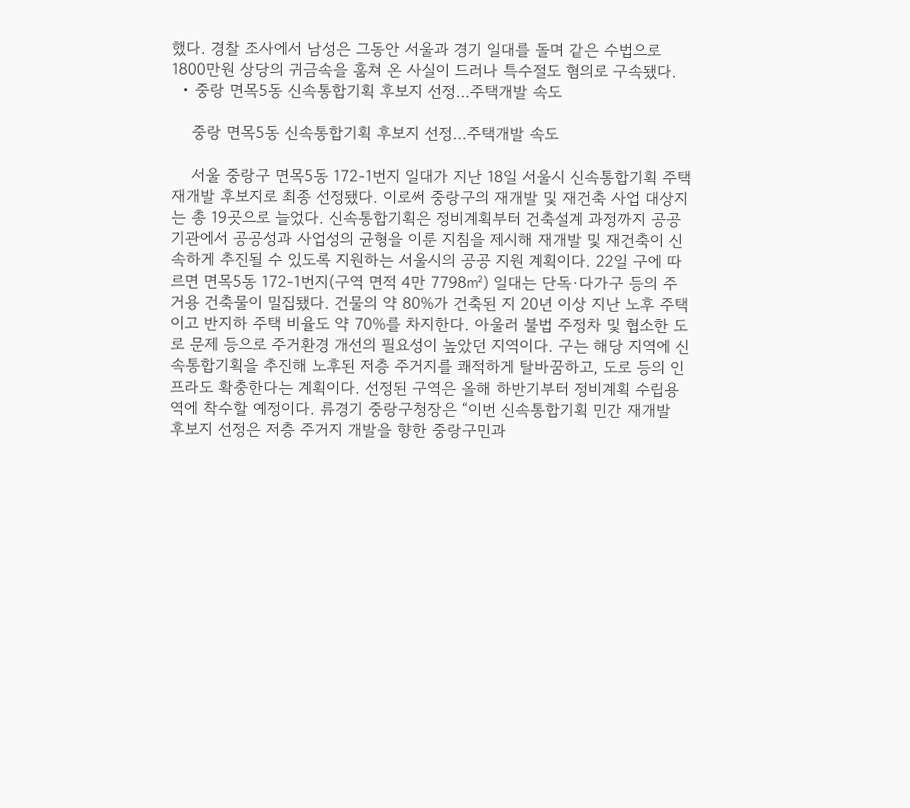했다. 경찰 조사에서 남성은 그동안 서울과 경기 일대를 돌며 같은 수법으로 1800만원 상당의 귀금속을 훔쳐 온 사실이 드러나 특수절도 혐의로 구속됐다.
  • 중랑 면목5동 신속통합기획 후보지 선정…주택개발 속도

    중랑 면목5동 신속통합기획 후보지 선정…주택개발 속도

    서울 중랑구 면목5동 172-1번지 일대가 지난 18일 서울시 신속통합기획 주택 재개발 후보지로 최종 선정됐다. 이로써 중랑구의 재개발 및 재건축 사업 대상지는 총 19곳으로 늘었다. 신속통합기획은 정비계획부터 건축설계 과정까지 공공기관에서 공공성과 사업성의 균형을 이룬 지침을 제시해 재개발 및 재건축이 신속하게 추진될 수 있도록 지원하는 서울시의 공공 지원 계획이다. 22일 구에 따르면 면목5동 172-1번지(구역 면적 4만 7798㎡) 일대는 단독·다가구 등의 주거용 건축물이 밀집됐다. 건물의 약 80%가 건축된 지 20년 이상 지난 노후 주택이고 반지하 주택 비율도 약 70%를 차지한다. 아울러 불법 주정차 및 협소한 도로 문제 등으로 주거환경 개선의 필요성이 높았던 지역이다. 구는 해당 지역에 신속통합기획을 추진해 노후된 저층 주거지를 쾌적하게 탈바꿈하고, 도로 등의 인프라도 확충한다는 계획이다. 선정된 구역은 올해 하반기부터 정비계획 수립용역에 착수할 예정이다. 류경기 중랑구청장은 “이번 신속통합기획 민간 재개발 후보지 선정은 저층 주거지 개발을 향한 중랑구민과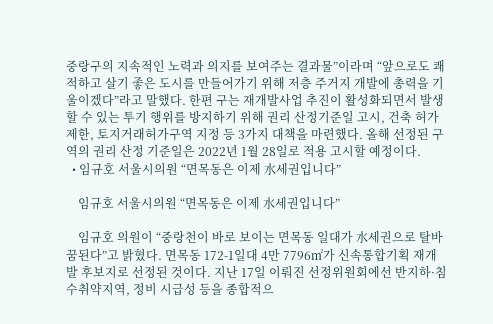중랑구의 지속적인 노력과 의지를 보여주는 결과물”이라며 “앞으로도 쾌적하고 살기 좋은 도시를 만들어가기 위해 저층 주거지 개발에 총력을 기울이겠다”라고 말했다. 한편 구는 재개발사업 추진이 활성화되면서 발생할 수 있는 투기 행위를 방지하기 위해 권리 산정기준일 고시, 건축 허가 제한, 토지거래허가구역 지정 등 3가지 대책을 마련했다. 올해 선정된 구역의 권리 산정 기준일은 2022년 1월 28일로 적용 고시할 예정이다.
  • 임규호 서울시의원 “면목동은 이제 水세권입니다”

    임규호 서울시의원 “면목동은 이제 水세권입니다”

    임규호 의원이 “중랑천이 바로 보이는 면목동 일대가 水세권으로 탈바꿈된다”고 밝혔다. 면목동 172-1일대 4만 7796㎡가 신속통합기획 재개발 후보지로 선정된 것이다. 지난 17일 이뤄진 선정위원회에선 반지하·침수취약지역, 정비 시급성 등을 종합적으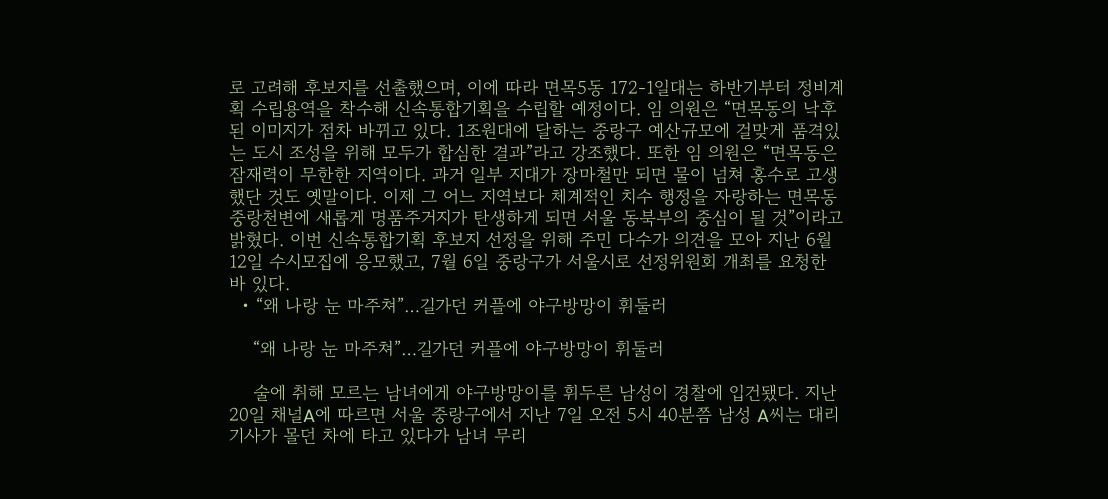로 고려해 후보지를 선출했으며, 이에 따라 면목5동 172-1일대는 하반기부터 정비계획 수립용역을 착수해 신속통합기획을 수립할 예정이다. 임 의원은 “면목동의 낙후된 이미지가 점차 바뀌고 있다. 1조원대에 달하는 중랑구 예산규모에 걸맞게 품격있는 도시 조성을 위해 모두가 합심한 결과”라고 강조했다. 또한 임 의원은 “면목동은 잠재력이 무한한 지역이다. 과거 일부 지대가 장마철만 되면 물이 넘쳐 홍수로 고생했단 것도 옛말이다. 이제 그 어느 지역보다 체계적인 치수 행정을 자랑하는 면목동 중랑천변에 새롭게 명품주거지가 탄생하게 되면 서울 동북부의 중심이 될 것”이라고 밝혔다. 이번 신속통합기획 후보지 선정을 위해 주민 다수가 의견을 모아 지난 6월 12일 수시모집에 응모했고, 7월 6일 중랑구가 서울시로 선정위원회 개최를 요청한 바 있다.
  • “왜 나랑 눈 마주쳐”…길가던 커플에 야구방망이 휘둘러

    “왜 나랑 눈 마주쳐”…길가던 커플에 야구방망이 휘둘러

    술에 취해 모르는 남녀에게 야구방망이를 휘두른 남성이 경찰에 입건됐다. 지난 20일 채널A에 따르면 서울 중랑구에서 지난 7일 오전 5시 40분쯤 남성 A씨는 대리기사가 몰던 차에 타고 있다가 남녀 무리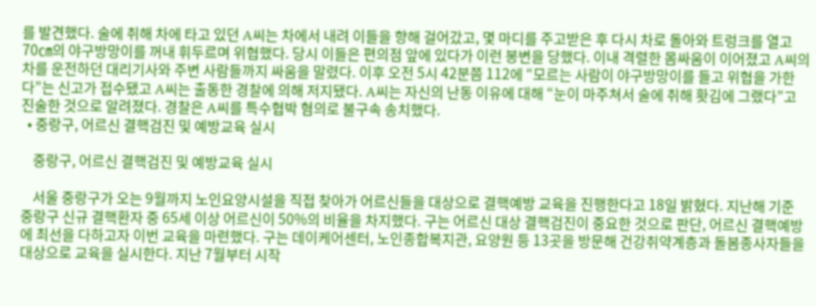를 발견했다. 술에 취해 차에 타고 있던 A씨는 차에서 내려 이들을 향해 걸어갔고, 몇 마디를 주고받은 후 다시 차로 돌아와 트렁크를 열고 70㎝의 야구방망이를 꺼내 휘두르며 위협했다. 당시 이들은 편의점 앞에 있다가 이런 봉변을 당했다. 이내 격렬한 몸싸움이 이어졌고 A씨의 차를 운전하던 대리기사와 주변 사람들까지 싸움을 말렸다. 이후 오전 5시 42분쯤 112에 “모르는 사람이 야구방망이를 들고 위협을 가한다”는 신고가 접수됐고 A씨는 출동한 경찰에 의해 저지됐다. A씨는 자신의 난동 이유에 대해 “눈이 마주쳐서 술에 취해 홧김에 그랬다”고 진술한 것으로 알려졌다. 경찰은 A씨를 특수협박 혐의로 불구속 송치했다.
  • 중랑구, 어르신 결핵검진 및 예방교육 실시

    중랑구, 어르신 결핵검진 및 예방교육 실시

    서울 중랑구가 오는 9월까지 노인요양시설을 직접 찾아가 어르신들을 대상으로 결핵예방 교육을 진행한다고 18일 밝혔다. 지난해 기준 중랑구 신규 결핵환자 중 65세 이상 어르신이 50%의 비율을 차지했다. 구는 어르신 대상 결핵검진이 중요한 것으로 판단, 어르신 결핵예방에 최선을 다하고자 이번 교육을 마련했다. 구는 데이케어센터, 노인종합복지관, 요양원 등 13곳을 방문해 건강취약계층과 돌봄종사자들을 대상으로 교육을 실시한다. 지난 7월부터 시작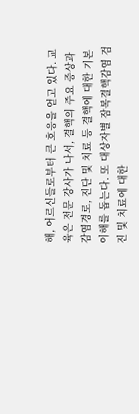해, 어르신들로부터 큰 호응을 얻고 있다. 교육은 전문 강사가 나서, 결핵의 주요 증상과 감염경로, 진단 및 치료 등 결핵에 대한 기본 이해를 돕는다. 또 대상자별 잠복결핵감염 검진 및 치료에 대한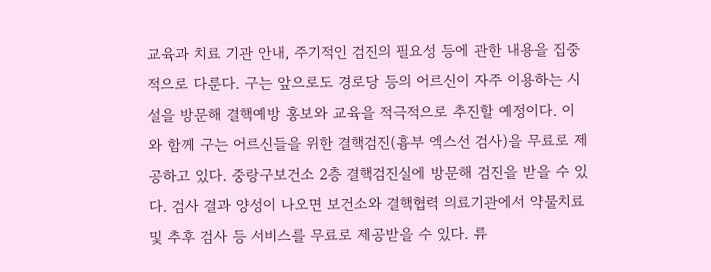교육과 치료 기관 안내, 주기적인 검진의 필요성 등에 관한 내용을 집중적으로 다룬다. 구는 앞으로도 경로당 등의 어르신이 자주 이용하는 시설을 방문해 결핵예방 홍보와 교육을 적극적으로 추진할 예정이다. 이와 함께 구는 어르신들을 위한 결핵검진(흉부 엑스선 검사)을 무료로 제공하고 있다. 중랑구보건소 2층 결핵검진실에 방문해 검진을 받을 수 있다. 검사 결과 양성이 나오면 보건소와 결핵협력 의료기관에서 약물치료 및 추후 검사 등 서비스를 무료로 제공받을 수 있다. 류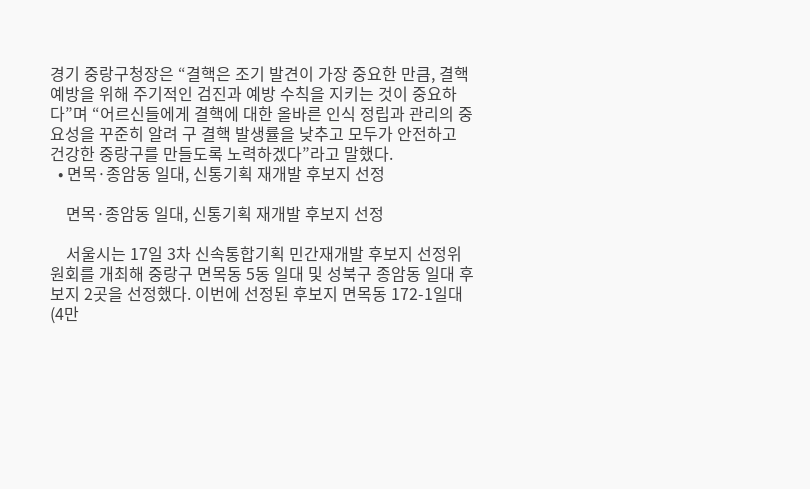경기 중랑구청장은 “결핵은 조기 발견이 가장 중요한 만큼, 결핵 예방을 위해 주기적인 검진과 예방 수칙을 지키는 것이 중요하다”며 “어르신들에게 결핵에 대한 올바른 인식 정립과 관리의 중요성을 꾸준히 알려 구 결핵 발생률을 낮추고 모두가 안전하고 건강한 중랑구를 만들도록 노력하겠다”라고 말했다.
  • 면목·종암동 일대, 신통기획 재개발 후보지 선정

    면목·종암동 일대, 신통기획 재개발 후보지 선정

    서울시는 17일 3차 신속통합기획 민간재개발 후보지 선정위원회를 개최해 중랑구 면목동 5동 일대 및 성북구 종암동 일대 후보지 2곳을 선정했다. 이번에 선정된 후보지 면목동 172-1일대(4만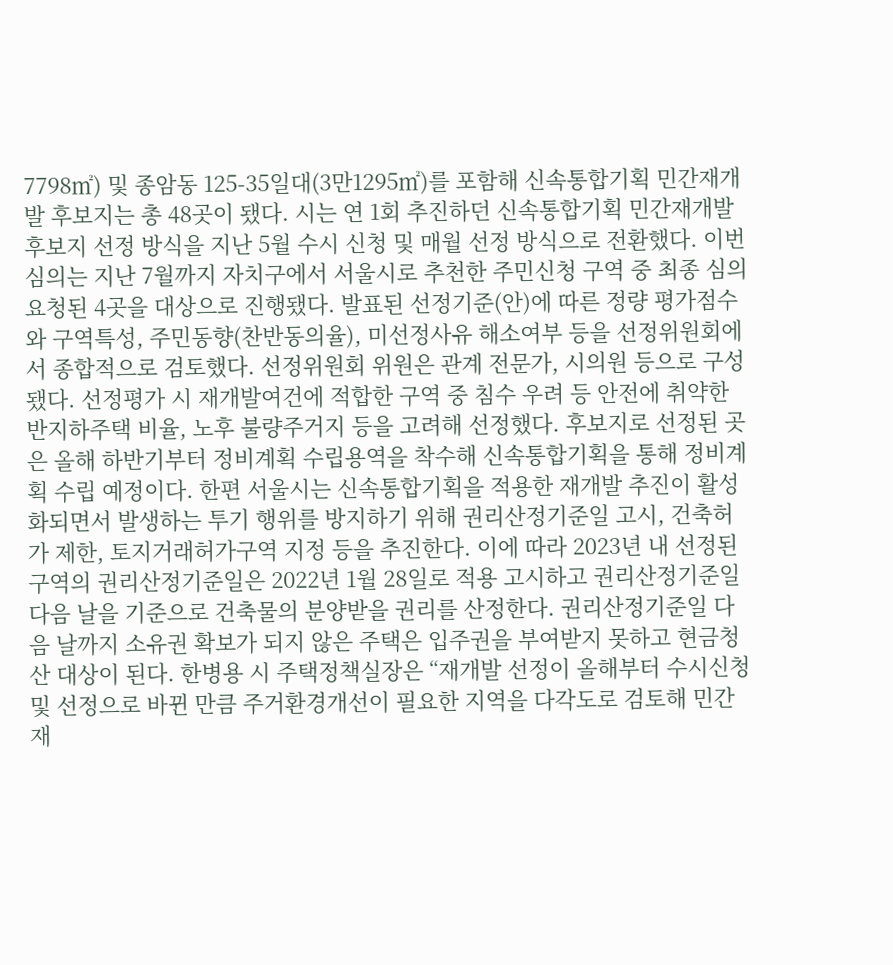7798㎡) 및 종암동 125-35일대(3만1295㎡)를 포함해 신속통합기획 민간재개발 후보지는 총 48곳이 됐다. 시는 연 1회 추진하던 신속통합기획 민간재개발 후보지 선정 방식을 지난 5월 수시 신청 및 매월 선정 방식으로 전환했다. 이번 심의는 지난 7월까지 자치구에서 서울시로 추천한 주민신청 구역 중 최종 심의 요청된 4곳을 대상으로 진행됐다. 발표된 선정기준(안)에 따른 정량 평가점수와 구역특성, 주민동향(찬반동의율), 미선정사유 해소여부 등을 선정위원회에서 종합적으로 검토했다. 선정위원회 위원은 관계 전문가, 시의원 등으로 구성됐다. 선정평가 시 재개발여건에 적합한 구역 중 침수 우려 등 안전에 취약한 반지하주택 비율, 노후 불량주거지 등을 고려해 선정했다. 후보지로 선정된 곳은 올해 하반기부터 정비계획 수립용역을 착수해 신속통합기획을 통해 정비계획 수립 예정이다. 한편 서울시는 신속통합기획을 적용한 재개발 추진이 활성화되면서 발생하는 투기 행위를 방지하기 위해 권리산정기준일 고시, 건축허가 제한, 토지거래허가구역 지정 등을 추진한다. 이에 따라 2023년 내 선정된 구역의 권리산정기준일은 2022년 1월 28일로 적용 고시하고 권리산정기준일 다음 날을 기준으로 건축물의 분양받을 권리를 산정한다. 권리산정기준일 다음 날까지 소유권 확보가 되지 않은 주택은 입주권을 부여받지 못하고 현금청산 대상이 된다. 한병용 시 주택정책실장은 “재개발 선정이 올해부터 수시신청 및 선정으로 바뀐 만큼 주거환경개선이 필요한 지역을 다각도로 검토해 민간재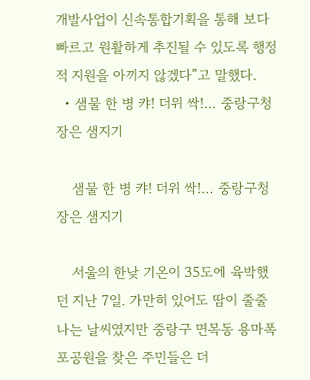개발사업이 신속통합기획을 통해 보다 빠르고 원활하게 추진될 수 있도록 행정적 지원을 아끼지 않겠다”고 말했다.
  • 샘물 한 병 캬! 더위 싹!… 중랑구청장은 샘지기

    샘물 한 병 캬! 더위 싹!… 중랑구청장은 샘지기

    서울의 한낮 기온이 35도에 육박했던 지난 7일. 가만히 있어도 땀이 줄줄 나는 날씨였지만 중랑구 면목동 용마폭포공원을 찾은 주민들은 더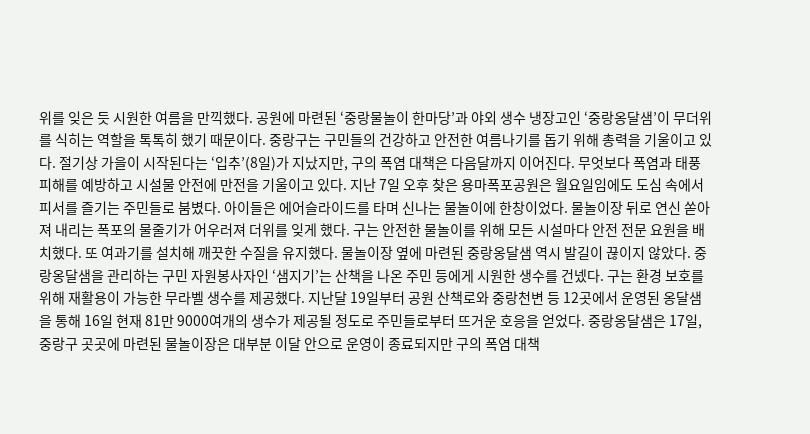위를 잊은 듯 시원한 여름을 만끽했다. 공원에 마련된 ‘중랑물놀이 한마당’과 야외 생수 냉장고인 ‘중랑옹달샘’이 무더위를 식히는 역할을 톡톡히 했기 때문이다. 중랑구는 구민들의 건강하고 안전한 여름나기를 돕기 위해 총력을 기울이고 있다. 절기상 가을이 시작된다는 ‘입추’(8일)가 지났지만, 구의 폭염 대책은 다음달까지 이어진다. 무엇보다 폭염과 태풍 피해를 예방하고 시설물 안전에 만전을 기울이고 있다. 지난 7일 오후 찾은 용마폭포공원은 월요일임에도 도심 속에서 피서를 즐기는 주민들로 붐볐다. 아이들은 에어슬라이드를 타며 신나는 물놀이에 한창이었다. 물놀이장 뒤로 연신 쏟아져 내리는 폭포의 물줄기가 어우러져 더위를 잊게 했다. 구는 안전한 물놀이를 위해 모든 시설마다 안전 전문 요원을 배치했다. 또 여과기를 설치해 깨끗한 수질을 유지했다. 물놀이장 옆에 마련된 중랑옹달샘 역시 발길이 끊이지 않았다. 중랑옹달샘을 관리하는 구민 자원봉사자인 ‘샘지기’는 산책을 나온 주민 등에게 시원한 생수를 건넸다. 구는 환경 보호를 위해 재활용이 가능한 무라벨 생수를 제공했다. 지난달 19일부터 공원 산책로와 중랑천변 등 12곳에서 운영된 옹달샘을 통해 16일 현재 81만 9000여개의 생수가 제공될 정도로 주민들로부터 뜨거운 호응을 얻었다. 중랑옹달샘은 17일, 중랑구 곳곳에 마련된 물놀이장은 대부분 이달 안으로 운영이 종료되지만 구의 폭염 대책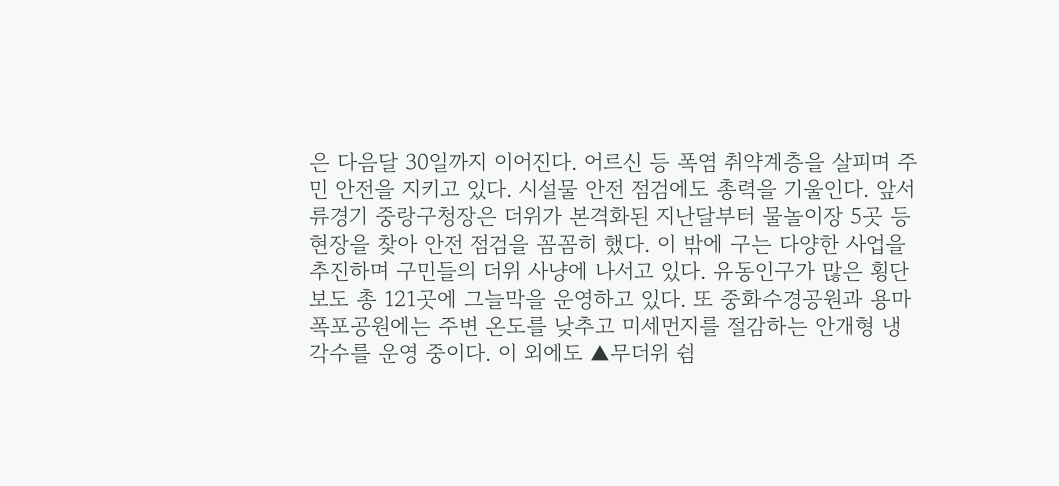은 다음달 30일까지 이어진다. 어르신 등 폭염 취약계층을 살피며 주민 안전을 지키고 있다. 시설물 안전 점검에도 총력을 기울인다. 앞서 류경기 중랑구청장은 더위가 본격화된 지난달부터 물놀이장 5곳 등 현장을 찾아 안전 점검을 꼼꼼히 했다. 이 밖에 구는 다양한 사업을 추진하며 구민들의 더위 사냥에 나서고 있다. 유동인구가 많은 횡단보도 총 121곳에 그늘막을 운영하고 있다. 또 중화수경공원과 용마폭포공원에는 주변 온도를 낮추고 미세먼지를 절감하는 안개형 냉각수를 운영 중이다. 이 외에도 ▲무더위 쉼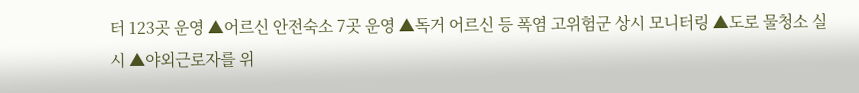터 123곳 운영 ▲어르신 안전숙소 7곳 운영 ▲독거 어르신 등 폭염 고위험군 상시 모니터링 ▲도로 물청소 실시 ▲야외근로자를 위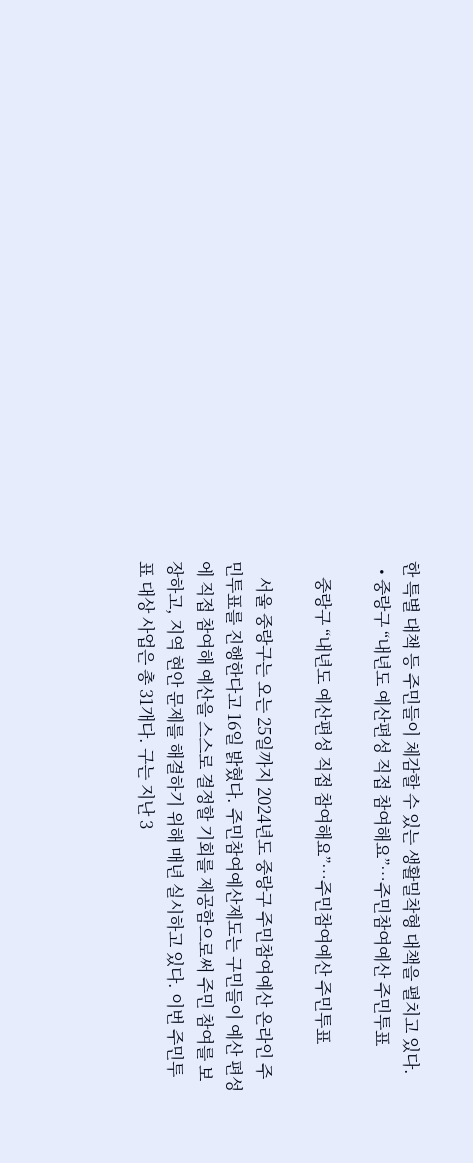한 특별 대책 등 주민들이 체감할 수 있는 생활밀착형 대책을 펼치고 있다.
  • 중랑구 “내년도 예산편성 직접 참여해요”…주민참여예산 주민투표

    중랑구 “내년도 예산편성 직접 참여해요”…주민참여예산 주민투표

    서울 중랑구는 오는 25일까지 2024년도 중랑구 주민참여예산 온라인 주민투표를 진행한다고 16일 밝혔다. 주민참여예산제도는 구민들이 예산 편성에 직접 참여해 예산을 스스로 결정할 기회를 제공함으로써 주민 참여를 보장하고, 지역 현안 문제를 해결하기 위해 매년 실시하고 있다. 이번 주민투표 대상 사업은 총 31개다. 구는 지난 3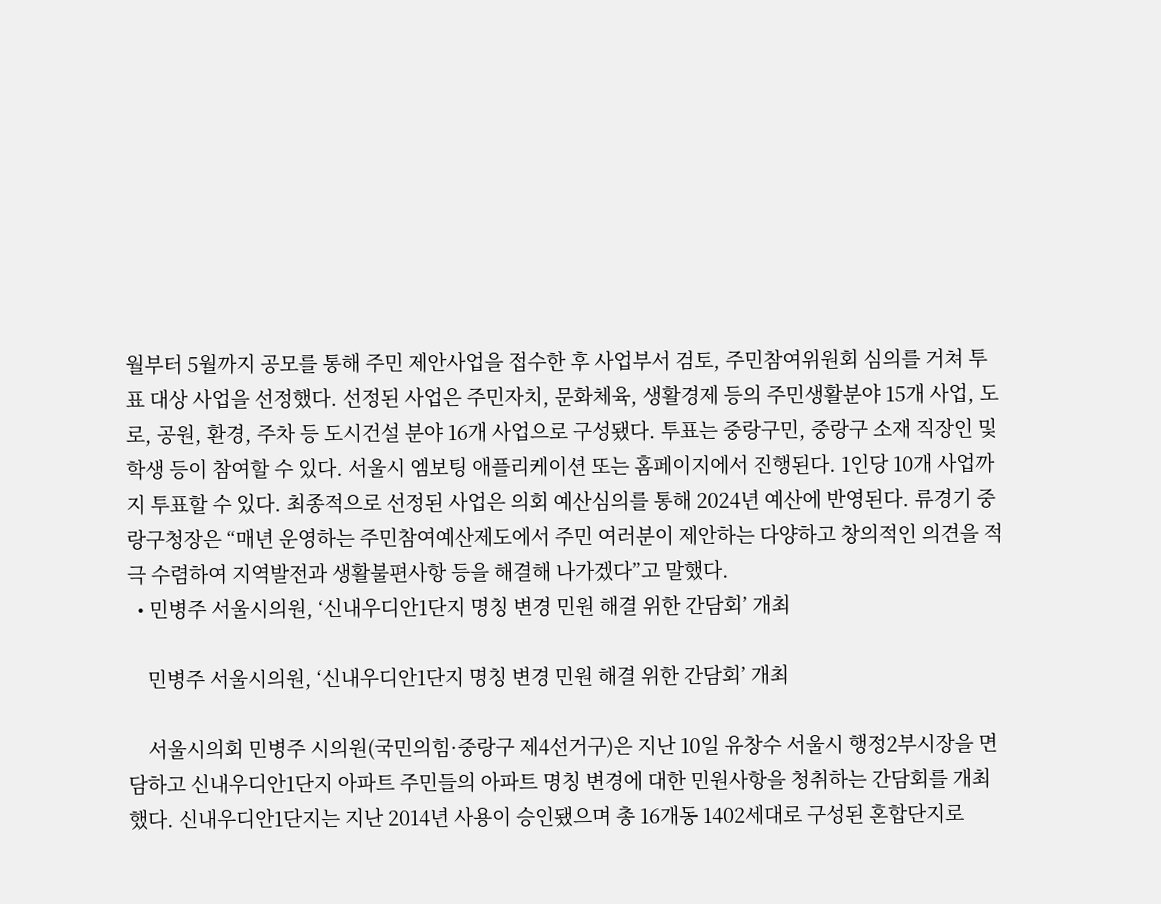월부터 5월까지 공모를 통해 주민 제안사업을 접수한 후 사업부서 검토, 주민참여위원회 심의를 거쳐 투표 대상 사업을 선정했다. 선정된 사업은 주민자치, 문화체육, 생활경제 등의 주민생활분야 15개 사업, 도로, 공원, 환경, 주차 등 도시건설 분야 16개 사업으로 구성됐다. 투표는 중랑구민, 중랑구 소재 직장인 및 학생 등이 참여할 수 있다. 서울시 엠보팅 애플리케이션 또는 홈페이지에서 진행된다. 1인당 10개 사업까지 투표할 수 있다. 최종적으로 선정된 사업은 의회 예산심의를 통해 2024년 예산에 반영된다. 류경기 중랑구청장은 “매년 운영하는 주민참여예산제도에서 주민 여러분이 제안하는 다양하고 창의적인 의견을 적극 수렴하여 지역발전과 생활불편사항 등을 해결해 나가겠다”고 말했다.
  • 민병주 서울시의원, ‘신내우디안1단지 명칭 변경 민원 해결 위한 간담회’ 개최

    민병주 서울시의원, ‘신내우디안1단지 명칭 변경 민원 해결 위한 간담회’ 개최

    서울시의회 민병주 시의원(국민의힘·중랑구 제4선거구)은 지난 10일 유창수 서울시 행정2부시장을 면담하고 신내우디안1단지 아파트 주민들의 아파트 명칭 변경에 대한 민원사항을 청취하는 간담회를 개최했다. 신내우디안1단지는 지난 2014년 사용이 승인됐으며 총 16개동 1402세대로 구성된 혼합단지로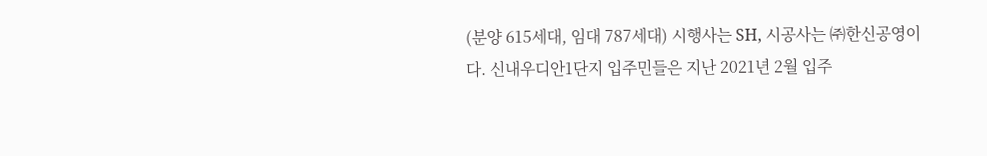(분양 615세대, 임대 787세대) 시행사는 SH, 시공사는 ㈜한신공영이다. 신내우디안1단지 입주민들은 지난 2021년 2월 입주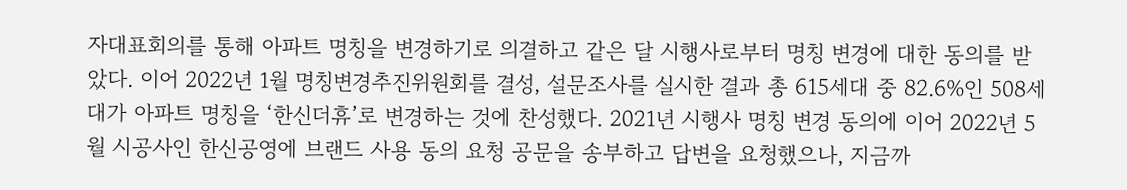자대표회의를 통해 아파트 명칭을 변경하기로 의결하고 같은 달 시행사로부터 명칭 변경에 대한 동의를 받았다. 이어 2022년 1월 명칭변경추진위원회를 결성, 설문조사를 실시한 결과 총 615세대 중 82.6%인 508세대가 아파트 명칭을 ‘한신더휴’로 변경하는 것에 찬성했다. 2021년 시행사 명칭 변경 동의에 이어 2022년 5월 시공사인 한신공영에 브랜드 사용 동의 요청 공문을 송부하고 답변을 요청했으나, 지금까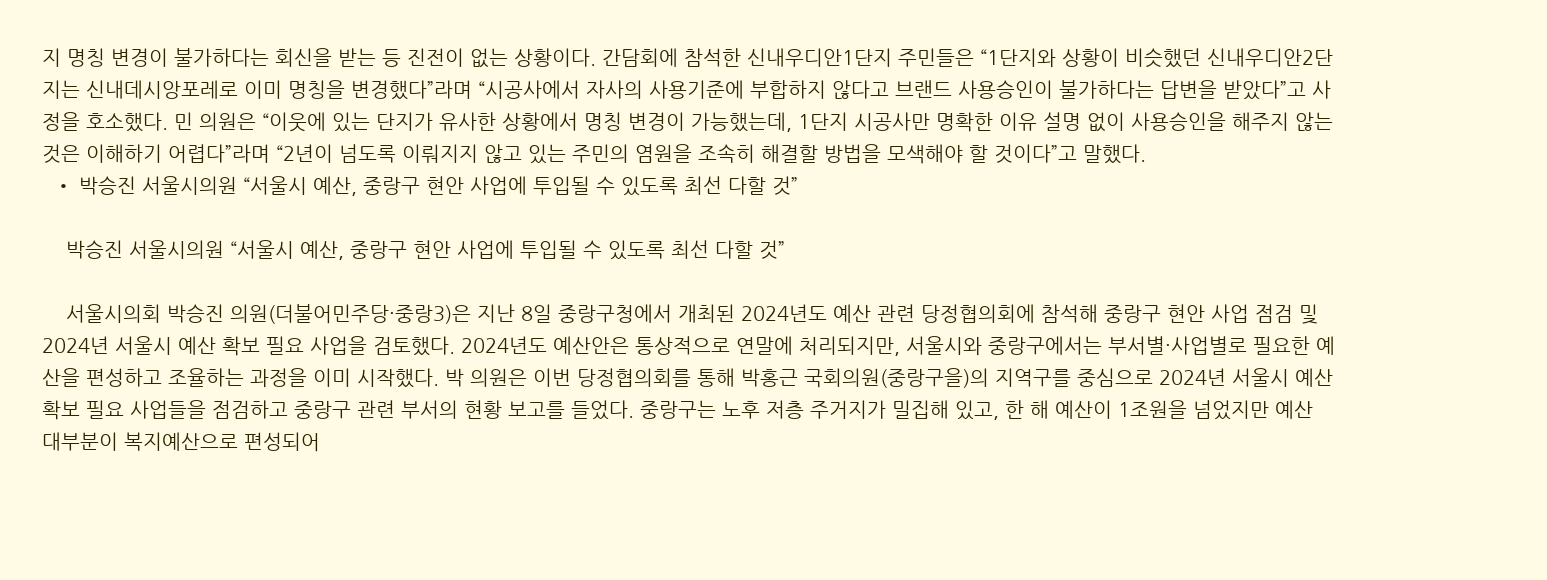지 명칭 변경이 불가하다는 회신을 받는 등 진전이 없는 상황이다. 간담회에 참석한 신내우디안1단지 주민들은 “1단지와 상황이 비슷했던 신내우디안2단지는 신내데시앙포레로 이미 명칭을 변경했다”라며 “시공사에서 자사의 사용기준에 부합하지 않다고 브랜드 사용승인이 불가하다는 답변을 받았다”고 사정을 호소했다. 민 의원은 “이웃에 있는 단지가 유사한 상황에서 명칭 변경이 가능했는데, 1단지 시공사만 명확한 이유 설명 없이 사용승인을 해주지 않는 것은 이해하기 어렵다”라며 “2년이 넘도록 이뤄지지 않고 있는 주민의 염원을 조속히 해결할 방법을 모색해야 할 것이다”고 말했다.
  • 박승진 서울시의원 “서울시 예산, 중랑구 현안 사업에 투입될 수 있도록 최선 다할 것”

    박승진 서울시의원 “서울시 예산, 중랑구 현안 사업에 투입될 수 있도록 최선 다할 것”

    서울시의회 박승진 의원(더불어민주당·중랑3)은 지난 8일 중랑구청에서 개최된 2024년도 예산 관련 당정협의회에 참석해 중랑구 현안 사업 점검 및 2024년 서울시 예산 확보 필요 사업을 검토했다. 2024년도 예산안은 통상적으로 연말에 처리되지만, 서울시와 중랑구에서는 부서별·사업별로 필요한 예산을 편성하고 조율하는 과정을 이미 시작했다. 박 의원은 이번 당정협의회를 통해 박홍근 국회의원(중랑구을)의 지역구를 중심으로 2024년 서울시 예산 확보 필요 사업들을 점검하고 중랑구 관련 부서의 현황 보고를 들었다. 중랑구는 노후 저층 주거지가 밀집해 있고, 한 해 예산이 1조원을 넘었지만 예산 대부분이 복지예산으로 편성되어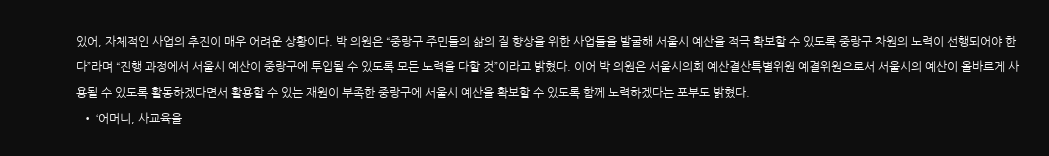있어, 자체적인 사업의 추진이 매우 어려운 상황이다. 박 의원은 “중랑구 주민들의 삶의 질 향상을 위한 사업들을 발굴해 서울시 예산을 적극 확보할 수 있도록 중랑구 차원의 노력이 선행되어야 한다”라며 “진행 과정에서 서울시 예산이 중랑구에 투입될 수 있도록 모든 노력을 다할 것”이라고 밝혔다. 이어 박 의원은 서울시의회 예산결산특별위원 예결위원으로서 서울시의 예산이 올바르게 사용될 수 있도록 활동하겠다면서 활용할 수 있는 재원이 부족한 중랑구에 서울시 예산을 확보할 수 있도록 함께 노력하겠다는 포부도 밝혔다.
  • ‘어머니, 사교육을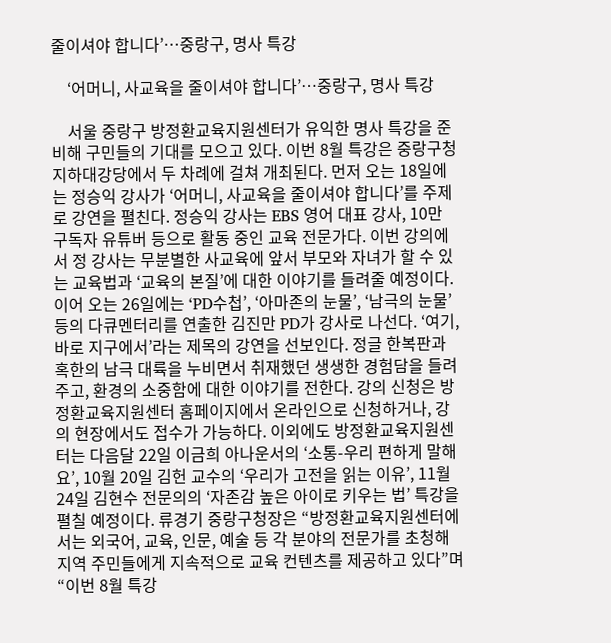줄이셔야 합니다’…중랑구, 명사 특강

    ‘어머니, 사교육을 줄이셔야 합니다’…중랑구, 명사 특강

    서울 중랑구 방정환교육지원센터가 유익한 명사 특강을 준비해 구민들의 기대를 모으고 있다. 이번 8월 특강은 중랑구청 지하대강당에서 두 차례에 걸쳐 개최된다. 먼저 오는 18일에는 정승익 강사가 ‘어머니, 사교육을 줄이셔야 합니다’를 주제로 강연을 펼친다. 정승익 강사는 EBS 영어 대표 강사, 10만 구독자 유튜버 등으로 활동 중인 교육 전문가다. 이번 강의에서 정 강사는 무분별한 사교육에 앞서 부모와 자녀가 할 수 있는 교육법과 ‘교육의 본질’에 대한 이야기를 들려줄 예정이다. 이어 오는 26일에는 ‘PD수첩’, ‘아마존의 눈물’, ‘남극의 눈물’ 등의 다큐멘터리를 연출한 김진만 PD가 강사로 나선다. ‘여기, 바로 지구에서’라는 제목의 강연을 선보인다. 정글 한복판과 혹한의 남극 대륙을 누비면서 취재했던 생생한 경험담을 들려주고, 환경의 소중함에 대한 이야기를 전한다. 강의 신청은 방정환교육지원센터 홈페이지에서 온라인으로 신청하거나, 강의 현장에서도 접수가 가능하다. 이외에도 방정환교육지원센터는 다음달 22일 이금희 아나운서의 ‘소통-우리 편하게 말해요’, 10월 20일 김헌 교수의 ‘우리가 고전을 읽는 이유’, 11월 24일 김현수 전문의의 ‘자존감 높은 아이로 키우는 법’ 특강을 펼칠 예정이다. 류경기 중랑구청장은 “방정환교육지원센터에서는 외국어, 교육, 인문, 예술 등 각 분야의 전문가를 초청해 지역 주민들에게 지속적으로 교육 컨텐츠를 제공하고 있다”며 “이번 8월 특강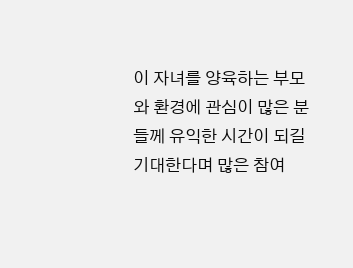이 자녀를 양육하는 부모와 환경에 관심이 많은 분들께 유익한 시간이 되길 기대한다며 많은 참여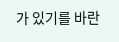가 있기를 바란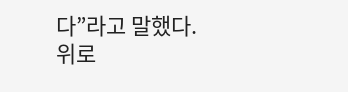다”라고 말했다.
위로